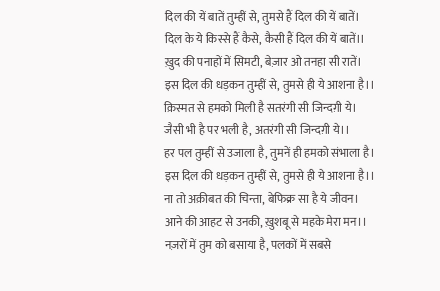दिल की यें बातें तुम्हीं से, तुमसे हैं दिल की यें बातें।
दिल के ये किस्से हैं कैसे, कैसी हैं दिल की यें बातें।।
ख़ुद की पनाहों में सिमटी, बेज़ार ओ तनहा सी रातें।
इस दिल की धड़कन तुम्हीं से, तुमसे ही ये आशना है।।
क़िस्मत से हमको मिली है सतरंगी सी जिन्दग़ी ये।
जैसी भी है पर भली है, अतरंगी सी जिन्दग़ी ये।।
हर पल तुम्हीं से उजाला है, तुमनें ही हमको संभाला है।
इस दिल की धड़कन तुम्हीं से, तुमसे ही ये आशना है।।
ना तो अक़ीबत की चिन्ता, बेफिक्र सा है ये जीवन।
आने की आहट से उनकी, ख़ुशबू से महके मेरा मन।।
नज़रों में तुम को बसाया है, पलकों में सबसे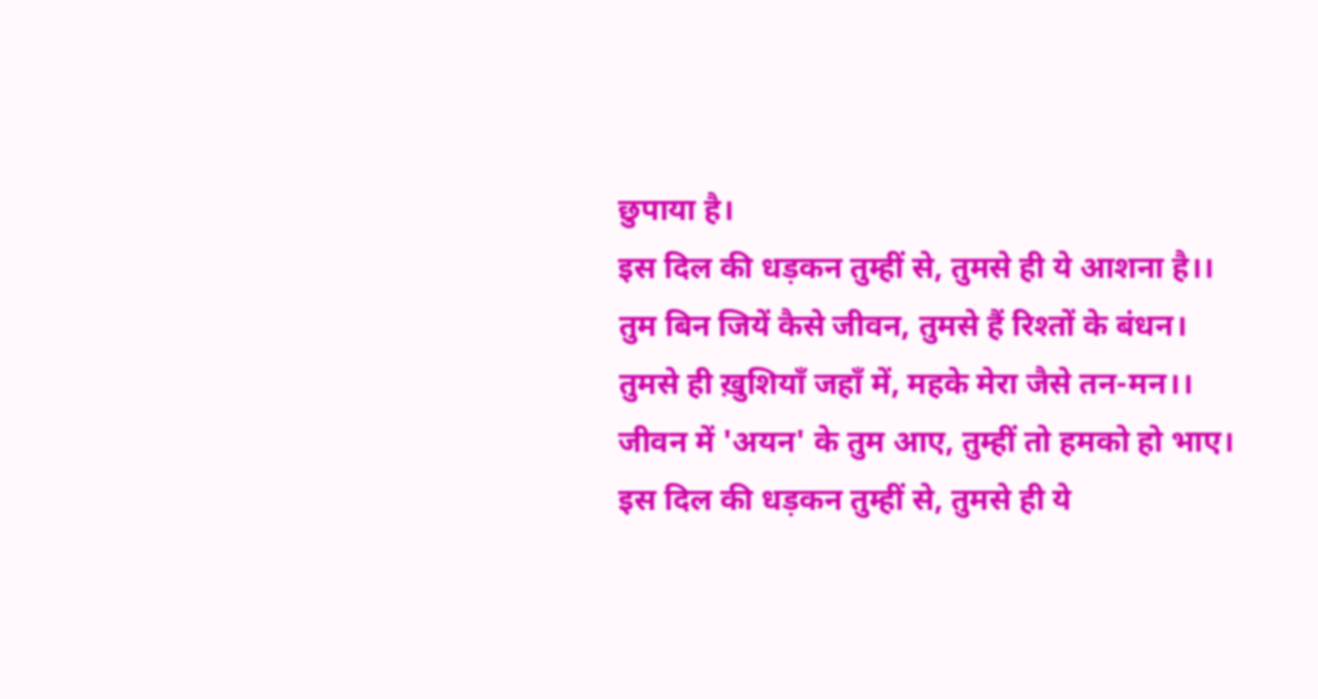छुपाया है।
इस दिल की धड़कन तुम्हीं से, तुमसे ही ये आशना है।।
तुम बिन जियें कैसे जीवन, तुमसे हैं रिश्तों के बंधन।
तुमसे ही ख़ुशियाँ जहाँ में, महके मेरा जैसे तन-मन।।
जीवन में 'अयन' के तुम आए, तुम्हीं तो हमको हो भाए।
इस दिल की धड़कन तुम्हीं से, तुमसे ही ये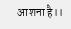आशना है।।